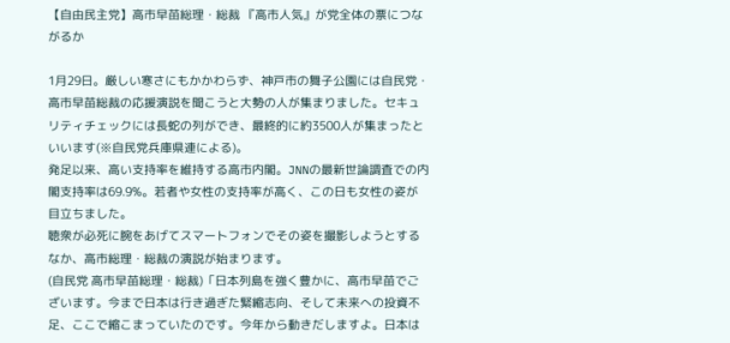【自由民主党】高市早苗総理・総裁 『高市人気』が党全体の票につながるか

1月29日。厳しい寒さにもかかわらず、神戸市の舞子公園には自民党・高市早苗総裁の応援演説を聞こうと大勢の人が集まりました。セキュリティチェックには長蛇の列ができ、最終的に約3500人が集まったといいます(※自民党兵庫県連による)。
発足以来、高い支持率を維持する高市内閣。JNNの最新世論調査での内閣支持率は69.9%。若者や女性の支持率が高く、この日も女性の姿が目立ちました。
聴衆が必死に腕をあげてスマートフォンでその姿を撮影しようとするなか、高市総理・総裁の演説が始まります。
(自民党 高市早苗総理・総裁)「日本列島を強く豊かに、高市早苗でございます。今まで日本は行き過ぎた緊縮志向、そして未来への投資不足、ここで縮こまっていたのです。今年から動きだしますよ。日本は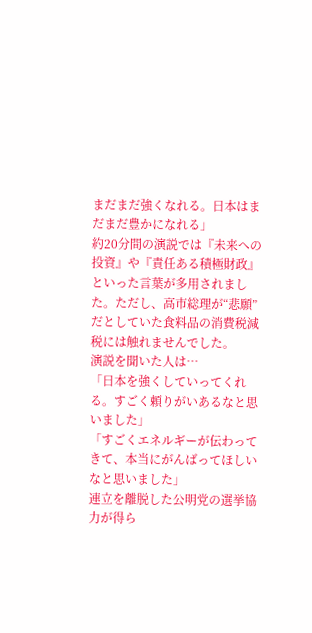まだまだ強くなれる。日本はまだまだ豊かになれる」
約20分間の演説では『未来への投資』や『責任ある積極財政』といった言葉が多用されました。ただし、高市総理が“悲願”だとしていた食料品の消費税減税には触れませんでした。
演説を聞いた人は…
「日本を強くしていってくれる。すごく頼りがいあるなと思いました」
「すごくエネルギーが伝わってきて、本当にがんばってほしいなと思いました」
連立を離脱した公明党の選挙協力が得ら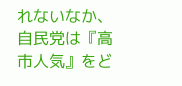れないなか、自民党は『高市人気』をど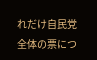れだけ自民党全体の票につ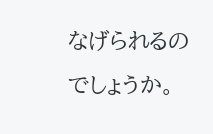なげられるのでしょうか。